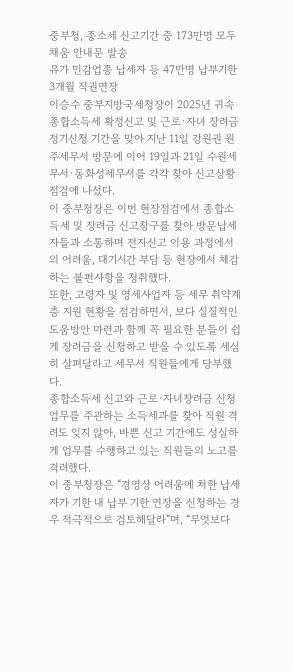중부청, 종소세 신고기간 중 173만명 모두채움 안내문 발송
유가 민감업종 납세자 등 47만명 납부기한 3개월 직권연장
이승수 중부지방국세청장이 2025년 귀속 종합소득세 확정신고 및 근로·자녀 장려금 정기신청 기간을 맞아 지난 11일 강원권 원주세무서 방문에 이어 19일과 21일 수원세무서·동화성세무서를 각각 찾아 신고상황 점검에 나섰다.
이 중부청장은 이번 현장점검에서 종합소득세 및 장려금 신고창구를 찾아 방문납세자들과 소통하며 전자신고 이용 과정에서의 어려움, 대기시간 부담 등 현장에서 체감하는 불편사항을 청취했다.
또한, 고령자 및 영세사업자 등 세무 취약계층 지원 현황을 점검하면서, 보다 실질적인 도움방안 마련과 함께 꼭 필요한 분들이 쉽게 장려금을 신청하고 받을 수 있도록 세심히 살펴달라고 세무서 직원들에게 당부했다.
종합소득세 신고와 근로·자녀장려금 신청 업무를 주관하는 소득세과를 찾아 직원 격려도 잊지 않아, 바쁜 신고 기간에도 성실하게 업무를 수행하고 있는 직원들의 노고를 격려했다.
이 중부청장은 “경영상 어려움에 처한 납세자가 기한 내 납부 기한 연장을 신청하는 경우 적극적으로 검토해달라”며, “무엇보다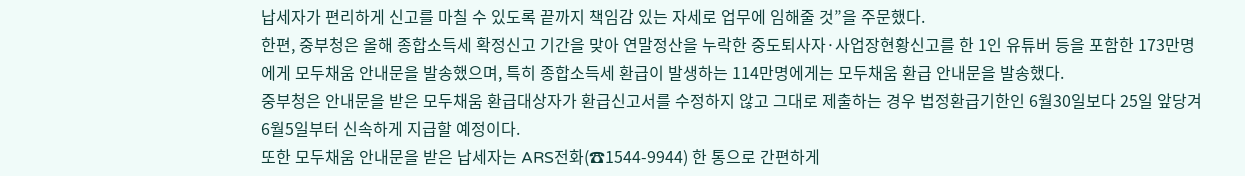납세자가 편리하게 신고를 마칠 수 있도록 끝까지 책임감 있는 자세로 업무에 임해줄 것”을 주문했다.
한편, 중부청은 올해 종합소득세 확정신고 기간을 맞아 연말정산을 누락한 중도퇴사자·사업장현황신고를 한 1인 유튜버 등을 포함한 173만명에게 모두채움 안내문을 발송했으며, 특히 종합소득세 환급이 발생하는 114만명에게는 모두채움 환급 안내문을 발송했다.
중부청은 안내문을 받은 모두채움 환급대상자가 환급신고서를 수정하지 않고 그대로 제출하는 경우 법정환급기한인 6월30일보다 25일 앞당겨 6월5일부터 신속하게 지급할 예정이다.
또한 모두채움 안내문을 받은 납세자는 ARS전화(☎1544-9944) 한 통으로 간편하게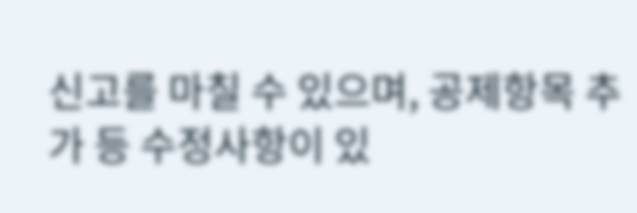신고를 마칠 수 있으며, 공제항목 추가 등 수정사항이 있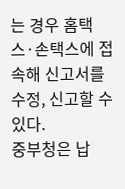는 경우 홈택스·손택스에 접속해 신고서를 수정, 신고할 수 있다.
중부청은 납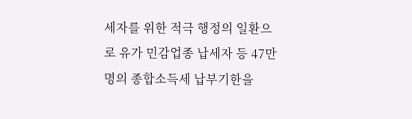세자를 위한 적극 행정의 일환으로 유가 민감업종 납세자 등 47만명의 종합소득세 납부기한을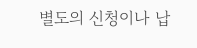별도의 신청이나 납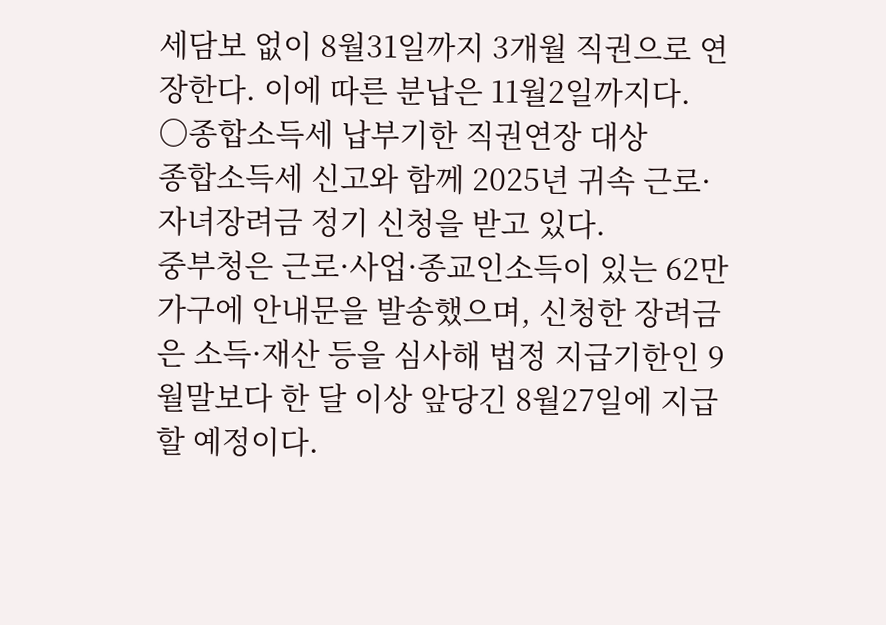세담보 없이 8월31일까지 3개월 직권으로 연장한다. 이에 따른 분납은 11월2일까지다.
○종합소득세 납부기한 직권연장 대상
종합소득세 신고와 함께 2025년 귀속 근로·자녀장려금 정기 신청을 받고 있다.
중부청은 근로·사업·종교인소득이 있는 62만 가구에 안내문을 발송했으며, 신청한 장려금은 소득·재산 등을 심사해 법정 지급기한인 9월말보다 한 달 이상 앞당긴 8월27일에 지급할 예정이다.